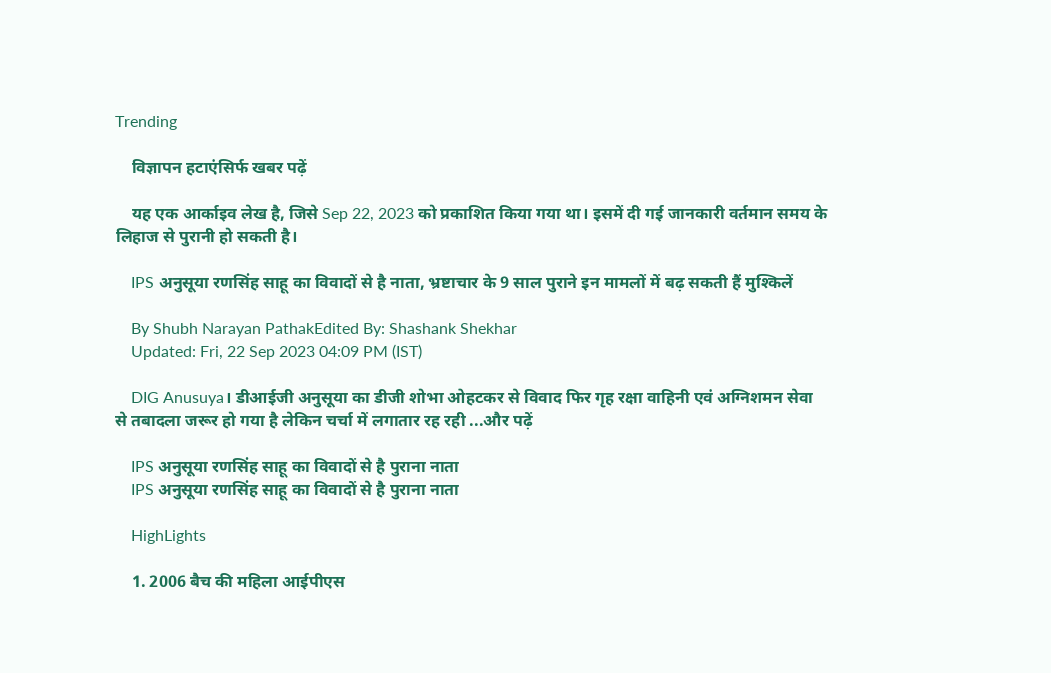Trending

    विज्ञापन हटाएंसिर्फ खबर पढ़ें

    यह एक आर्काइव लेख है, जिसे Sep 22, 2023 को प्रकाशित किया गया था। इसमें दी गई जानकारी वर्तमान समय के लिहाज से पुरानी हो सकती है।

    IPS अनुसूया रणसिंह साहू का विवादों से है नाता, भ्रष्टाचार के 9 साल पुराने इन मामलों में बढ़ सकती हैं मुश्किलें

    By Shubh Narayan PathakEdited By: Shashank Shekhar
    Updated: Fri, 22 Sep 2023 04:09 PM (IST)

    DIG Anusuya। डीआईजी अनुसूया का डीजी शोभा ओहटकर से विवाद फिर गृह रक्षा वाहिनी एवं अग्निशमन सेवा से तबादला जरूर हो गया है लेकिन चर्चा में लगातार रह रही ...और पढ़ें

    IPS अनुसूया रणसिंह साहू का विवादों से है पुराना नाता
    IPS अनुसूया रणसिंह साहू का विवादों से है पुराना नाता

    HighLights

    1. 2006 बैच की महिला आईपीएस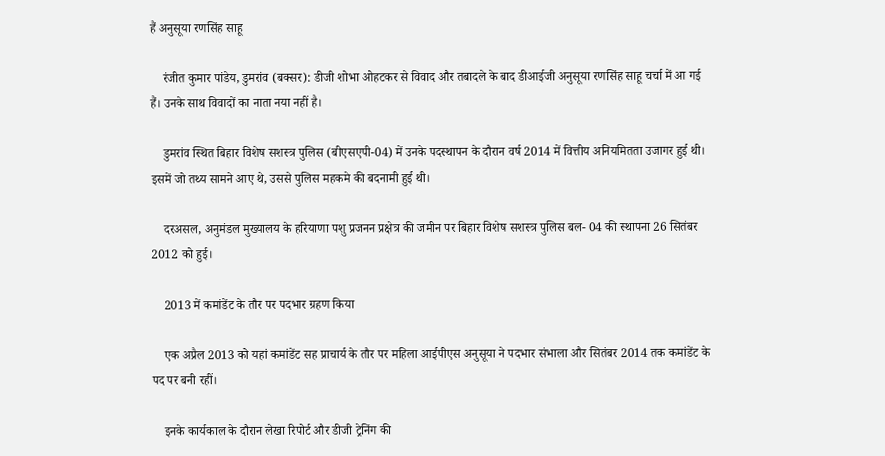हैं अनुसूया रणसिंह साहू

    रंजीत कुमार पांडेय, डुमरांव (बक्सर): डीजी शोभा ओहटकर से विवाद और तबादले के बाद डीआईजी अनुसूया रणसिंह साहू चर्चा में आ गई हैं। उनके साथ विवादों का नाता नया नहीं है।

    डुमरांव स्थित बिहार विशेष सशस्त्र पुलिस (बीएसएपी-04) में उनके पदस्थापन के दौरान वर्ष 2014 में वित्तीय अनियमितता उजागर हुई थी। इसमें जो तथ्य सामने आए थे, उससे पुलिस महकमे की बदनामी हुई थी।

    दरअसल, अनुमंडल मुख्यालय के हरियाणा पशु प्रजनन प्रक्षेत्र की जमीन पर बिहार विशेष सशस्त्र पुलिस बल- 04 की स्थापना 26 सितंबर 2012 को हुई।

    2013 में कमांडेंट के तौर पर पदभार ग्रहण किया

    एक अप्रैल 2013 को यहां कमांडेंट सह प्राचार्य के तौर पर महिला आईपीएस अनुसूया ने पदभार संभाला और सितंबर 2014 तक कमांडेंट के पद पर बनी रहीं।

    इनके कार्यकाल के दौरान लेखा रिपोर्ट और डीजी ट्रेनिंग की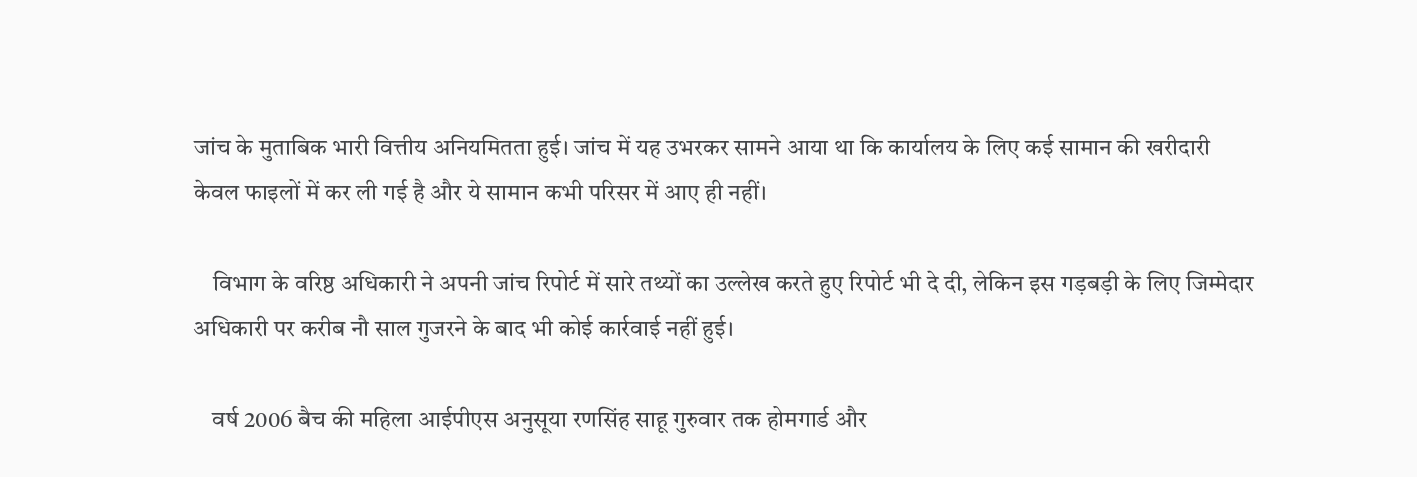जांच के मुताबिक भारी वित्तीय अनियमितता हुई। जांच में यह उभरकर सामने आया था कि कार्यालय के लिए कई सामान की खरीदारी केवल फाइलों में कर ली गई है और ये सामान कभी परिसर में आए ही नहीं।

    विभाग के वरिष्ठ अधिकारी ने अपनी जांच रिपोर्ट में सारे तथ्यों का उल्लेख करते हुए रिपोर्ट भी दे दी, लेकिन इस गड़बड़ी के लिए जिम्मेदार अधिकारी पर करीब नौ साल गुजरने के बाद भी कोई कार्रवाई नहीं हुई।

    वर्ष 2006 बैच की महिला आईपीएस अनुसूया रणसिंह साहू गुरुवार तक होमगार्ड और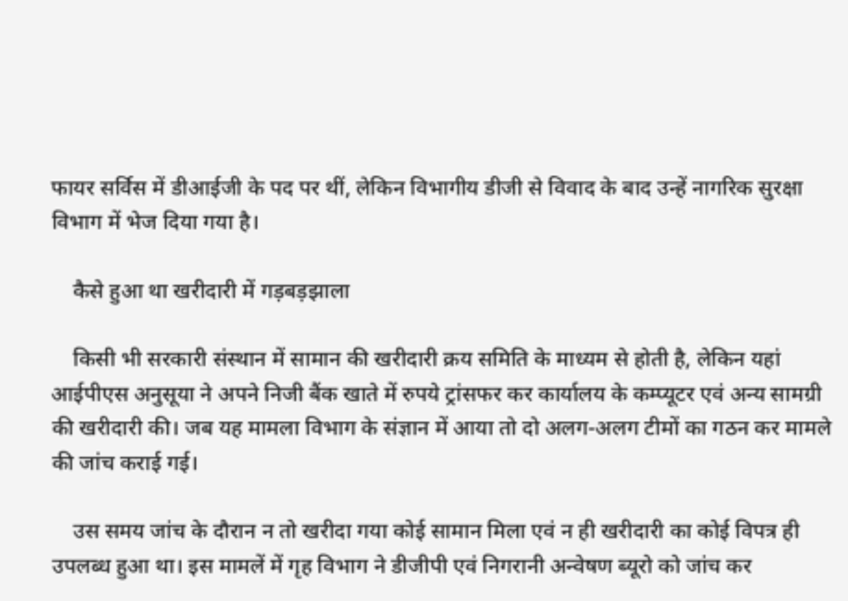फायर सर्विस में डीआईजी के पद पर थीं, लेकिन विभागीय डीजी से विवाद के बाद उन्हें नागरिक सुरक्षा विभाग में भेज दिया गया है।

    कैसे हुआ था खरीदारी में गड़बड़झाला

    किसी भी सरकारी संस्थान में सामान की खरीदारी क्रय समिति के माध्यम से होती है, लेकिन यहां आईपीएस अनुसूया ने अपने निजी बैंक खाते में रुपये ट्रांसफर कर कार्यालय के कम्प्यूटर एवं अन्य सामग्री की खरीदारी की। जब यह मामला विभाग के संज्ञान में आया तो दो अलग-अलग टीमों का गठन कर मामले की जांच कराई गई।

    उस समय जांच के दौरान न तो खरीदा गया कोई सामान मिला एवं न ही खरीदारी का कोई विपत्र ही उपलब्ध हुआ था। इस मामलें में गृह विभाग ने डीजीपी एवं निगरानी अन्वेषण ब्यूरो को जांच कर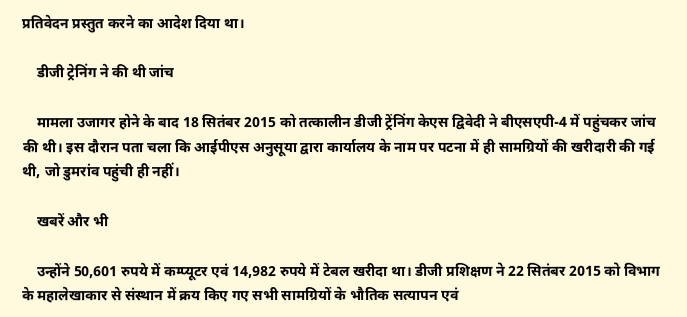प्रतिवेदन प्रस्तुत करने का आदेश दिया था।

    डीजी ट्रेनिंग ने की थी जांच

    मामला उजागर होने के बाद 18 सितंबर 2015 को तत्कालीन डीजी ट्रेंनिंग केएस द्विवेदी ने बीएसएपी-4 में पहुंचकर जांच की थी। इस दौरान पता चला कि आईपीएस अनुसूया द्वारा कार्यालय के नाम पर पटना में ही सामग्रियों की खरीदारी की गई थी, जो डुमरांव पहुंची ही नहीं।

    खबरें और भी

    उन्होंने 50,601 रुपये में कम्प्यूटर एवं 14,982 रुपये में टेबल खरीदा था। डीजी प्रशिक्षण ने 22 सितंबर 2015 को विभाग के महालेखाकार से संस्थान में क्रय किए गए सभी सामग्रियों के भौतिक सत्यापन एवं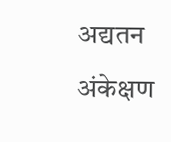अद्यतन अंकेक्षण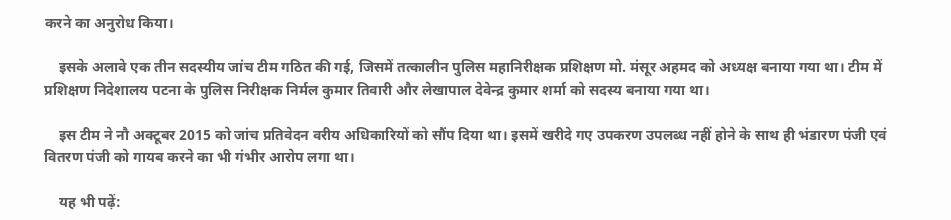करने का अनुरोध किया।

    इसके अलावे एक तीन सदस्यीय जांच टीम गठित की गई, जिसमें तत्कालीन पुलिस महानिरीक्षक प्रशिक्षण मो. मंसूर अहमद को अध्यक्ष बनाया गया था। टीम में प्रशिक्षण निदेशालय पटना के पुलिस निरीक्षक निर्मल कुमार तिवारी और लेखापाल देवेन्द्र कुमार शर्मा को सदस्य बनाया गया था।

    इस टीम ने नौ अक्टूबर 2015 को जांच प्रतिवेदन वरीय अधिकारियों को सौंप दिया था। इसमें खरीदे गए उपकरण उपलब्ध नहीं होने के साथ ही भंडारण पंजी एवं वितरण पंजी को गायब करने का भी गंभीर आरोप लगा था।

    यह भी पढ़ें: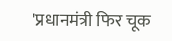'प्रधानमंत्री फिर चूक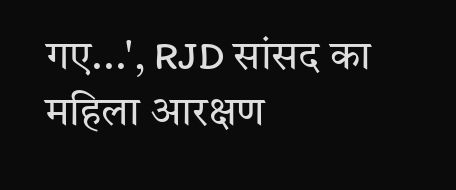गए...', RJD सांसद का महिला आरक्षण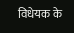विधेयक के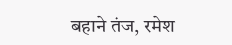बहाने तंज, रमेश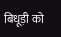बिधूड़ी को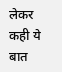लेकर कही ये बात